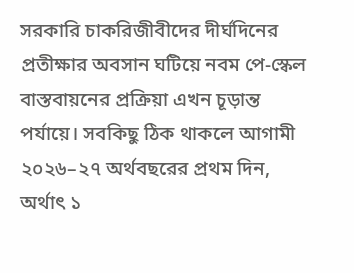সরকারি চাকরিজীবীদের দীর্ঘদিনের প্রতীক্ষার অবসান ঘটিয়ে নবম পে-স্কেল বাস্তবায়নের প্রক্রিয়া এখন চূড়ান্ত পর্যায়ে। সবকিছু ঠিক থাকলে আগামী ২০২৬–২৭ অর্থবছরের প্রথম দিন, অর্থাৎ ১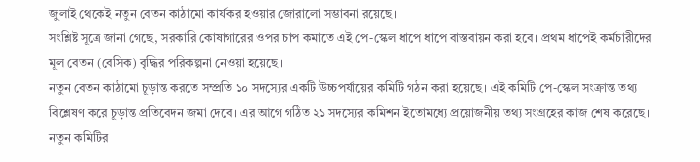জুলাই থেকেই নতুন বেতন কাঠামো কার্যকর হওয়ার জোরালো সম্ভাবনা রয়েছে।
সংশ্লিষ্ট সূত্রে জানা গেছে, সরকারি কোষাগারের ওপর চাপ কমাতে এই পে-স্কেল ধাপে ধাপে বাস্তবায়ন করা হবে। প্রথম ধাপেই কর্মচারীদের মূল বেতন (বেসিক) বৃদ্ধির পরিকল্পনা নেওয়া হয়েছে।
নতুন বেতন কাঠামো চূড়ান্ত করতে সম্প্রতি ১০ সদস্যের একটি উচ্চপর্যায়ের কমিটি গঠন করা হয়েছে। এই কমিটি পে-স্কেল সংক্রান্ত তথ্য বিশ্লেষণ করে চূড়ান্ত প্রতিবেদন জমা দেবে। এর আগে গঠিত ২১ সদস্যের কমিশন ইতোমধ্যে প্রয়োজনীয় তথ্য সংগ্রহের কাজ শেষ করেছে। নতুন কমিটির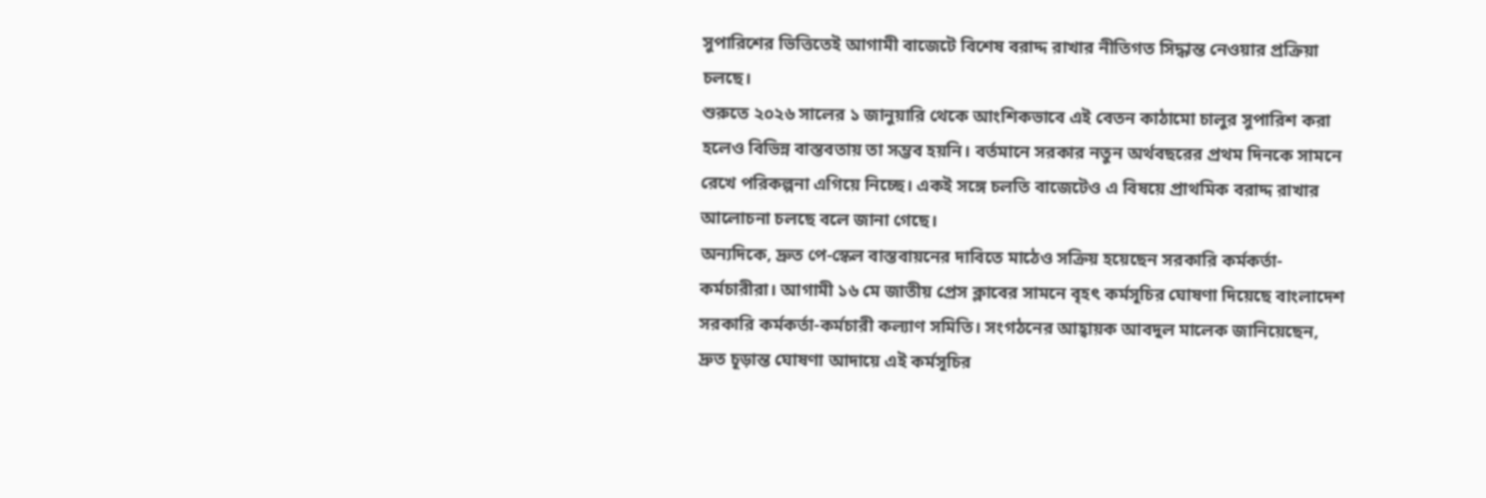সুপারিশের ভিত্তিতেই আগামী বাজেটে বিশেষ বরাদ্দ রাখার নীতিগত সিদ্ধান্ত নেওয়ার প্রক্রিয়া চলছে।
শুরুতে ২০২৬ সালের ১ জানুয়ারি থেকে আংশিকভাবে এই বেতন কাঠামো চালুর সুপারিশ করা হলেও বিভিন্ন বাস্তবতায় তা সম্ভব হয়নি। বর্তমানে সরকার নতুন অর্থবছরের প্রথম দিনকে সামনে রেখে পরিকল্পনা এগিয়ে নিচ্ছে। একই সঙ্গে চলতি বাজেটেও এ বিষয়ে প্রাথমিক বরাদ্দ রাখার আলোচনা চলছে বলে জানা গেছে।
অন্যদিকে, দ্রুত পে-স্কেল বাস্তবায়নের দাবিতে মাঠেও সক্রিয় হয়েছেন সরকারি কর্মকর্তা-কর্মচারীরা। আগামী ১৬ মে জাতীয় প্রেস ক্লাবের সামনে বৃহৎ কর্মসূচির ঘোষণা দিয়েছে বাংলাদেশ সরকারি কর্মকর্তা-কর্মচারী কল্যাণ সমিতি। সংগঠনের আহ্বায়ক আবদুল মালেক জানিয়েছেন, দ্রুত চূড়ান্ত ঘোষণা আদায়ে এই কর্মসূচির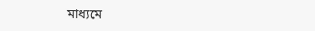মাধ্যমে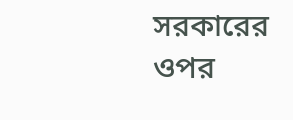সরকারের ওপর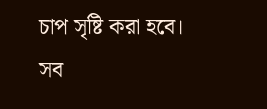চাপ সৃষ্টি করা হবে।
সব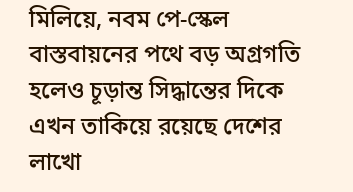মিলিয়ে, নবম পে-স্কেল বাস্তবায়নের পথে বড় অগ্রগতি হলেও চূড়ান্ত সিদ্ধান্তের দিকে এখন তাকিয়ে রয়েছে দেশের লাখো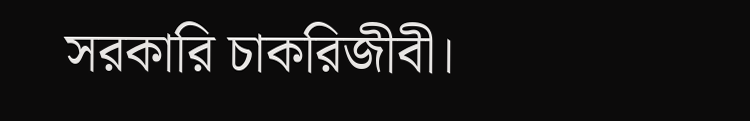সরকারি চাকরিজীবী।